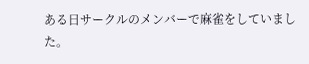ある日サークルのメンバーで麻雀をしていました。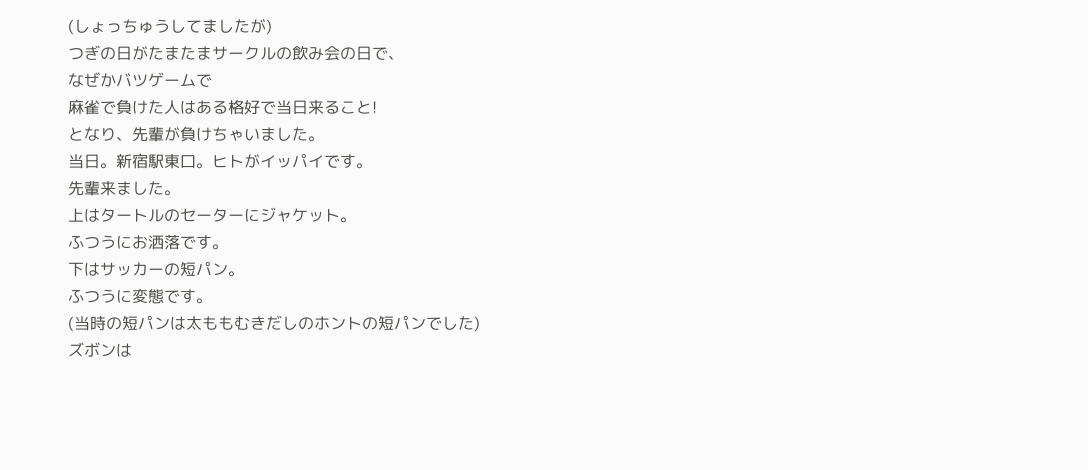(しょっちゅうしてましたが)
つぎの日がたまたまサークルの飲み会の日で、
なぜかバツゲームで
麻雀で負けた人はある格好で当日来ること!
となり、先輩が負けちゃいました。
当日。新宿駅東口。ヒトがイッパイです。
先輩来ました。
上はタートルのセーターにジャケット。
ふつうにお洒落です。
下はサッカーの短パン。
ふつうに変態です。
(当時の短パンは太ももむきだしのホントの短パンでした)
ズボンは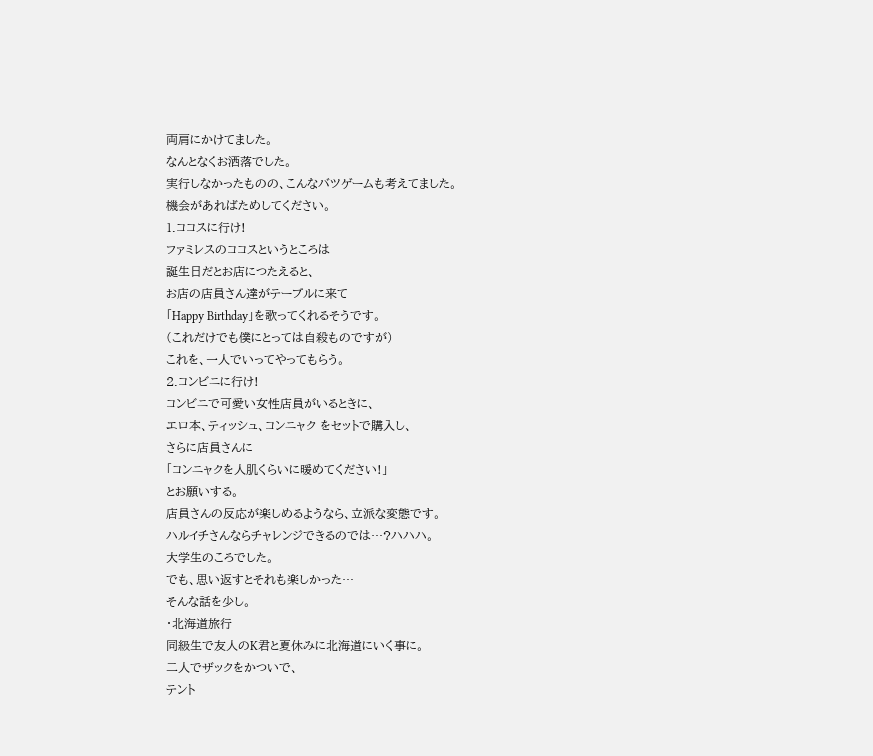両肩にかけてました。
なんとなくお洒落でした。
実行しなかったものの、こんなバツゲームも考えてました。
機会があればためしてください。
1.ココスに行け!
ファミレスのココスというところは
誕生日だとお店につたえると、
お店の店員さん達がテーブルに来て
「Happy Birthday」を歌ってくれるそうです。
(これだけでも僕にとっては自殺ものですが)
これを、一人でいってやってもらう。
2.コンビニに行け!
コンビニで可愛い女性店員がいるときに、
エロ本、ティッシュ、コンニャク をセットで購入し、
さらに店員さんに
「コンニャクを人肌くらいに暖めてください!」
とお願いする。
店員さんの反応が楽しめるようなら、立派な変態です。
ハルイチさんならチャレンジできるのでは…?ハハハ。
大学生のころでした。
でも、思い返すとそれも楽しかった…
そんな話を少し。
・北海道旅行
同級生で友人のK君と夏休みに北海道にいく事に。
二人でザックをかついで、
テント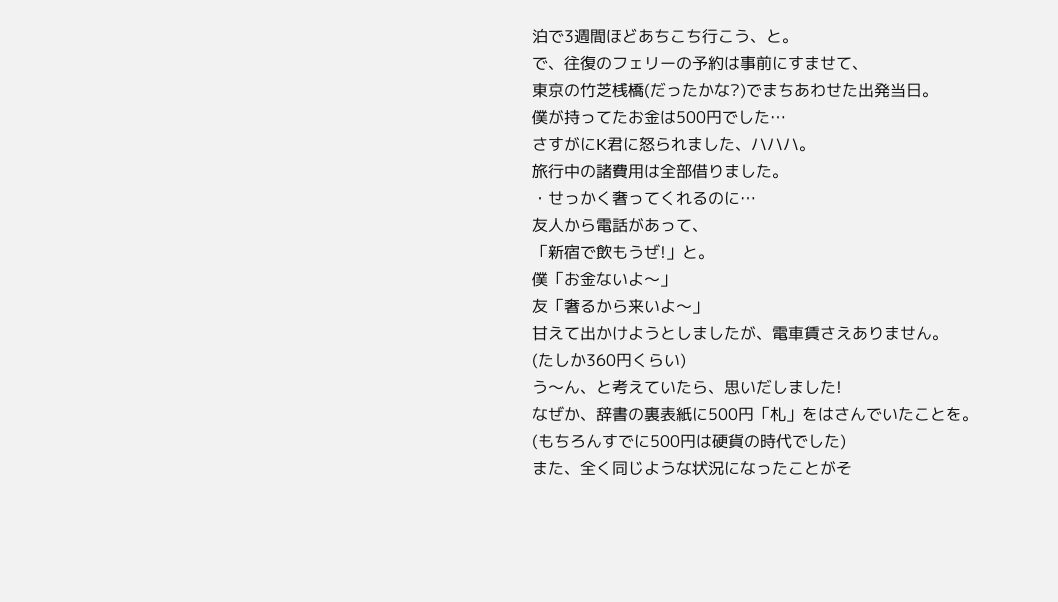泊で3週間ほどあちこち行こう、と。
で、往復のフェリーの予約は事前にすませて、
東京の竹芝桟橋(だったかな?)でまちあわせた出発当日。
僕が持ってたお金は500円でした…
さすがにK君に怒られました、ハハハ。
旅行中の諸費用は全部借りました。
・せっかく奢ってくれるのに…
友人から電話があって、
「新宿で飲もうぜ!」と。
僕「お金ないよ〜」
友「奢るから来いよ〜」
甘えて出かけようとしましたが、電車賃さえありません。
(たしか360円くらい)
う〜ん、と考えていたら、思いだしました!
なぜか、辞書の裏表紙に500円「札」をはさんでいたことを。
(もちろんすでに500円は硬貨の時代でした)
また、全く同じような状況になったことがそ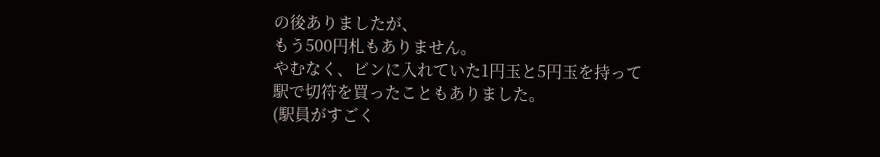の後ありましたが、
もう500円札もありません。
やむなく、ビンに入れていた1円玉と5円玉を持って
駅で切符を買ったこともありました。
(駅員がすごく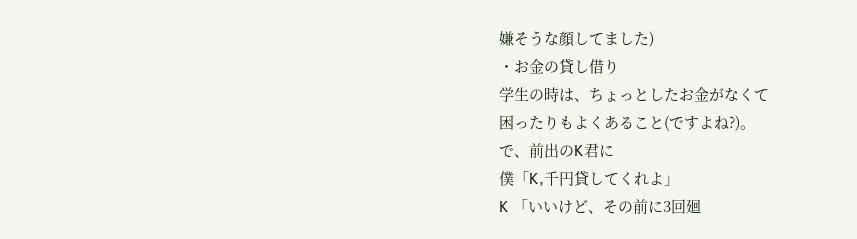嫌そうな顔してました)
・お金の貸し借り
学生の時は、ちょっとしたお金がなくて
困ったりもよくあること(ですよね?)。
で、前出のK君に
僕「K,千円貸してくれよ」
K 「いいけど、その前に3回廻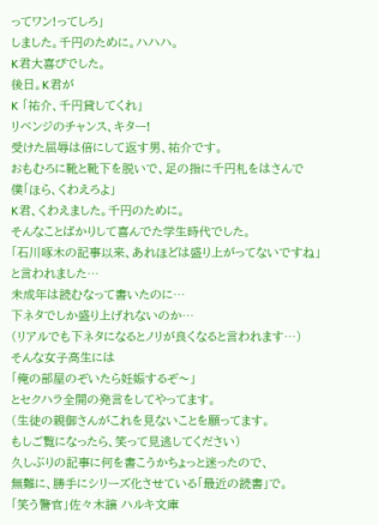ってワン!ってしろ」
しました。千円のために。ハハハ。
K君大喜びでした。
後日。K君が
K 「祐介、千円貸してくれ」
リベンジのチャンス、キター!
受けた屈辱は倍にして返す男、祐介です。
おもむろに靴と靴下を脱いで、足の指に千円札をはさんで
僕「ほら、くわえろよ」
K君、くわえました。千円のために。
そんなことばかりして喜んでた学生時代でした。
「石川啄木の記事以来、あれほどは盛り上がってないですね」
と言われました…
未成年は読むなって書いたのに…
下ネタでしか盛り上げれないのか…
(リアルでも下ネタになるとノリが良くなると言われます…)
そんな女子高生には
「俺の部屋のぞいたら妊娠するぞ〜」
とセクハラ全開の発言をしてやってます。
(生徒の親御さんがこれを見ないことを願ってます。
もしご覧になったら、笑って見逃してください)
久しぶりの記事に何を書こうかちょっと迷ったので、
無難に、勝手にシリーズ化させている「最近の読書」で。
「笑う警官」佐々木譲 ハルキ文庫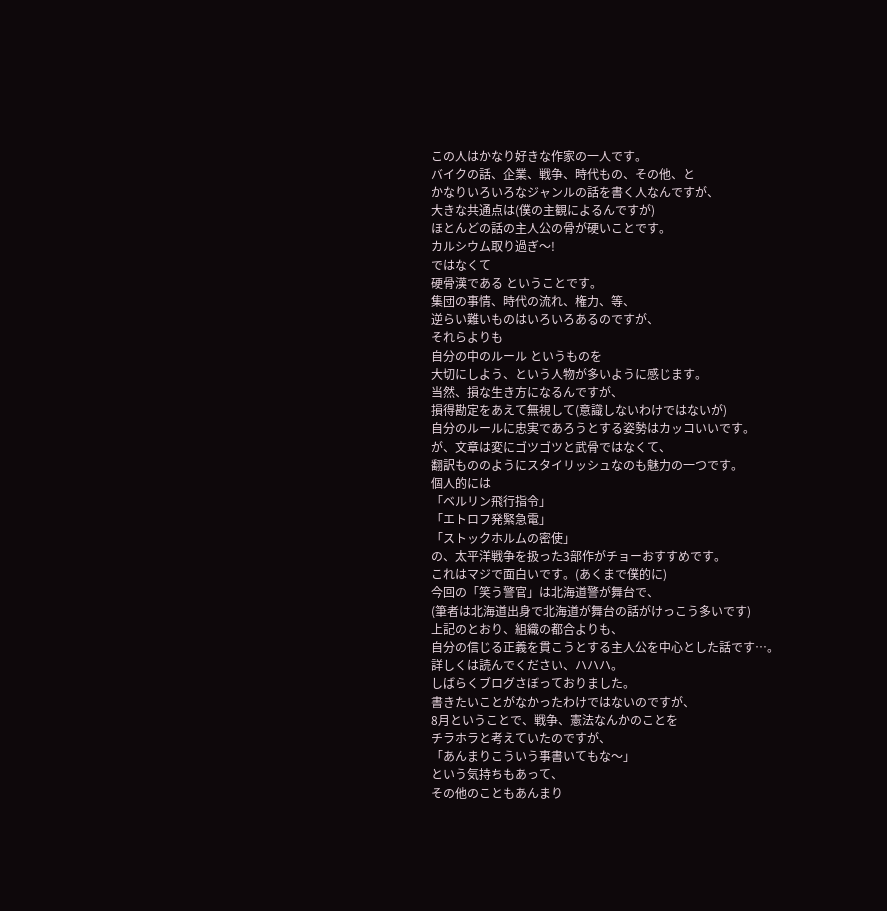この人はかなり好きな作家の一人です。
バイクの話、企業、戦争、時代もの、その他、と
かなりいろいろなジャンルの話を書く人なんですが、
大きな共通点は(僕の主観によるんですが)
ほとんどの話の主人公の骨が硬いことです。
カルシウム取り過ぎ〜!
ではなくて
硬骨漢である ということです。
集団の事情、時代の流れ、権力、等、
逆らい難いものはいろいろあるのですが、
それらよりも
自分の中のルール というものを
大切にしよう、という人物が多いように感じます。
当然、損な生き方になるんですが、
損得勘定をあえて無視して(意識しないわけではないが)
自分のルールに忠実であろうとする姿勢はカッコいいです。
が、文章は変にゴツゴツと武骨ではなくて、
翻訳もののようにスタイリッシュなのも魅力の一つです。
個人的には
「ベルリン飛行指令」
「エトロフ発緊急電」
「ストックホルムの密使」
の、太平洋戦争を扱った3部作がチョーおすすめです。
これはマジで面白いです。(あくまで僕的に)
今回の「笑う警官」は北海道警が舞台で、
(筆者は北海道出身で北海道が舞台の話がけっこう多いです)
上記のとおり、組織の都合よりも、
自分の信じる正義を貫こうとする主人公を中心とした話です…。
詳しくは読んでください、ハハハ。
しばらくブログさぼっておりました。
書きたいことがなかったわけではないのですが、
8月ということで、戦争、憲法なんかのことを
チラホラと考えていたのですが、
「あんまりこういう事書いてもな〜」
という気持ちもあって、
その他のこともあんまり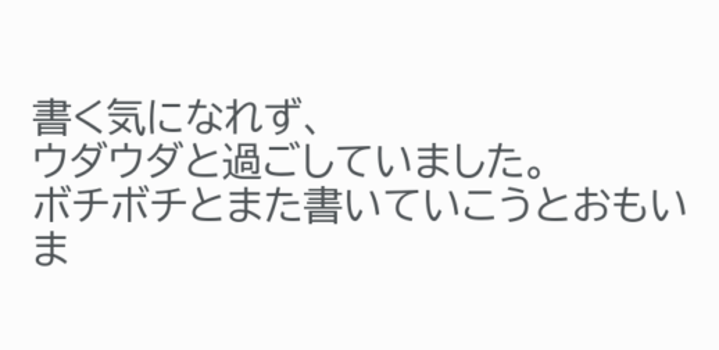書く気になれず、
ウダウダと過ごしていました。
ボチボチとまた書いていこうとおもいま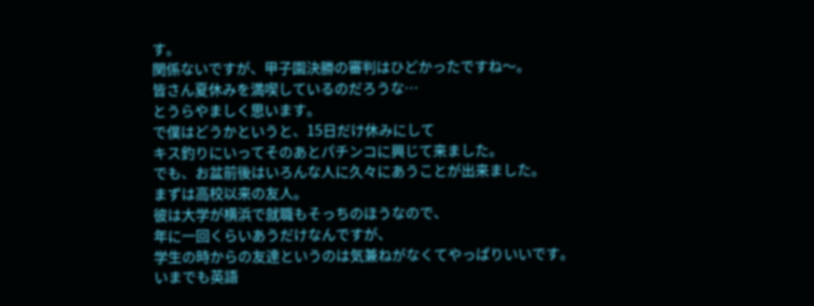す。
関係ないですが、甲子園決勝の審判はひどかったですね〜。
皆さん夏休みを満喫しているのだろうな…
とうらやましく思います。
で僕はどうかというと、15日だけ休みにして
キス釣りにいってそのあとパチンコに興じて来ました。
でも、お盆前後はいろんな人に久々にあうことが出来ました。
まずは高校以来の友人。
彼は大学が横浜で就職もそっちのほうなので、
年に一回くらいあうだけなんですが、
学生の時からの友達というのは気兼ねがなくてやっぱりいいです。
いまでも英語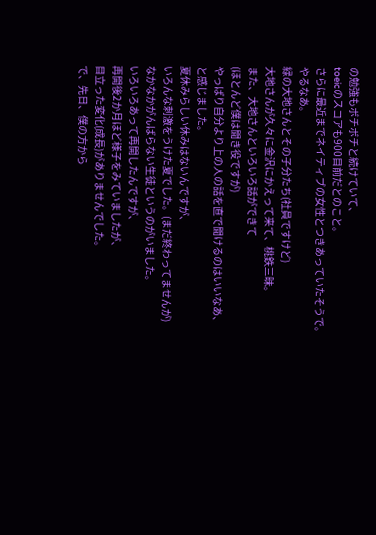の勉強もボチボチと続けていて、
toeicのスコアも900目前だとのこと。
さらに最近までネイティブの女性とつきあっていたそうで。
やるなあ。
緑の大地さんとその子分たち(社員ですけど)
大地さんが久々に金沢にかえって来て、桃鉄三昧。
また、大地さんといろいろ話ができて
(ほとんど僕は聞き役ですが)
やっぱり自分より上の人の話を直で聞けるのはいいなあ、
と感じました。
夏休みらしい休みはないんですが、
いろんな刺激をうけた夏でした。(まだ終わってませんが)
なかなかがんばらない生徒というのがいました。
いろいろあって再開したんですが、
再開後2か月ほど様子をみていましたが、
目立った変化(成長)がありませんでした。
で、先日、僕の方から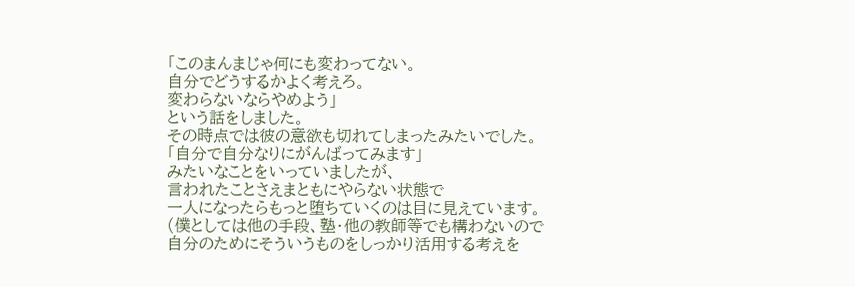「このまんまじゃ何にも変わってない。
自分でどうするかよく考えろ。
変わらないならやめよう」
という話をしました。
その時点では彼の意欲も切れてしまったみたいでした。
「自分で自分なりにがんばってみます」
みたいなことをいっていましたが、
言われたことさえまともにやらない状態で
一人になったらもっと堕ちていくのは目に見えています。
(僕としては他の手段、塾・他の教師等でも構わないので
自分のためにそういうものをしっかり活用する考えを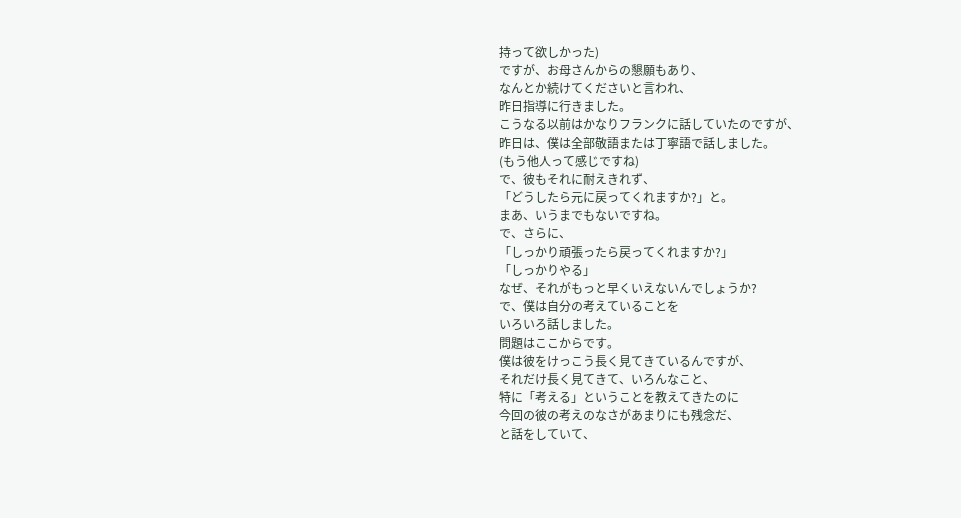持って欲しかった)
ですが、お母さんからの懇願もあり、
なんとか続けてくださいと言われ、
昨日指導に行きました。
こうなる以前はかなりフランクに話していたのですが、
昨日は、僕は全部敬語または丁寧語で話しました。
(もう他人って感じですね)
で、彼もそれに耐えきれず、
「どうしたら元に戻ってくれますか?」と。
まあ、いうまでもないですね。
で、さらに、
「しっかり頑張ったら戻ってくれますか?」
「しっかりやる」
なぜ、それがもっと早くいえないんでしょうか?
で、僕は自分の考えていることを
いろいろ話しました。
問題はここからです。
僕は彼をけっこう長く見てきているんですが、
それだけ長く見てきて、いろんなこと、
特に「考える」ということを教えてきたのに
今回の彼の考えのなさがあまりにも残念だ、
と話をしていて、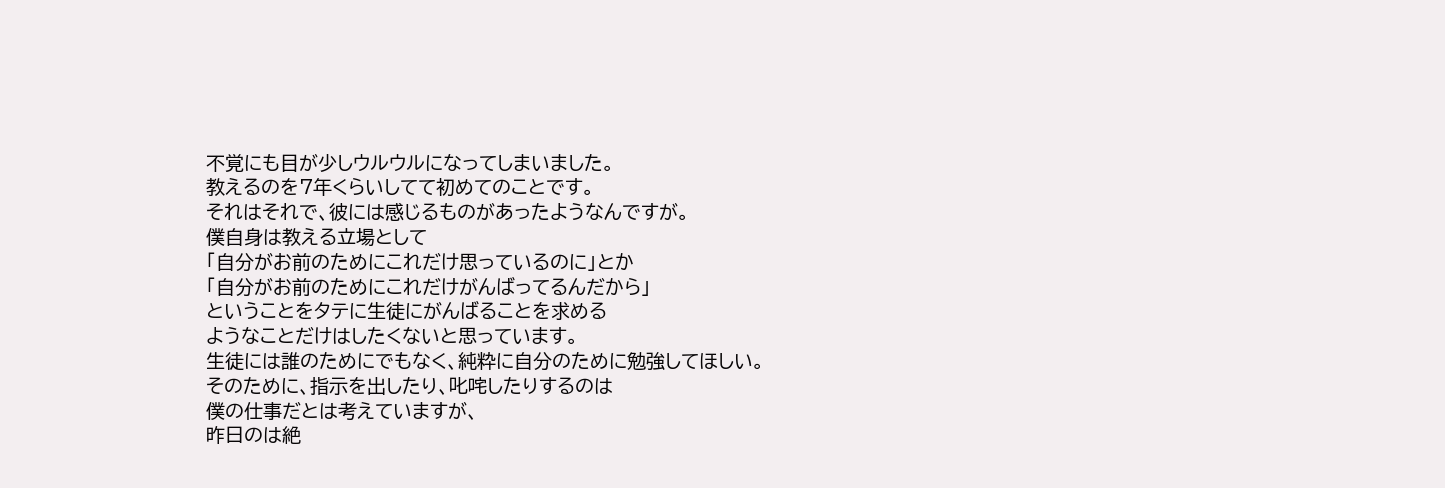不覚にも目が少しウルウルになってしまいました。
教えるのを7年くらいしてて初めてのことです。
それはそれで、彼には感じるものがあったようなんですが。
僕自身は教える立場として
「自分がお前のためにこれだけ思っているのに」とか
「自分がお前のためにこれだけがんばってるんだから」
ということをタテに生徒にがんばることを求める
ようなことだけはしたくないと思っています。
生徒には誰のためにでもなく、純粋に自分のために勉強してほしい。
そのために、指示を出したり、叱咤したりするのは
僕の仕事だとは考えていますが、
昨日のは絶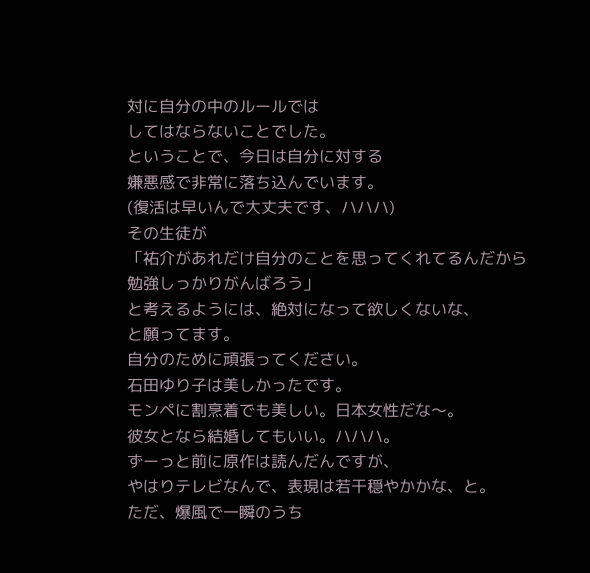対に自分の中のルールでは
してはならないことでした。
ということで、今日は自分に対する
嫌悪感で非常に落ち込んでいます。
(復活は早いんで大丈夫です、ハハハ)
その生徒が
「祐介があれだけ自分のことを思ってくれてるんだから
勉強しっかりがんばろう」
と考えるようには、絶対になって欲しくないな、
と願ってます。
自分のために頑張ってください。
石田ゆり子は美しかったです。
モンペに割烹着でも美しい。日本女性だな〜。
彼女となら結婚してもいい。ハハハ。
ずーっと前に原作は読んだんですが、
やはりテレビなんで、表現は若干穏やかかな、と。
ただ、爆風で一瞬のうち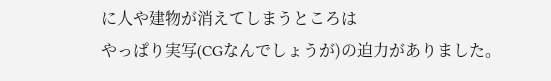に人や建物が消えてしまうところは
やっぱり実写(CGなんでしょうが)の迫力がありました。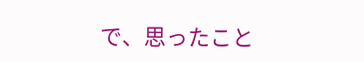で、思ったこと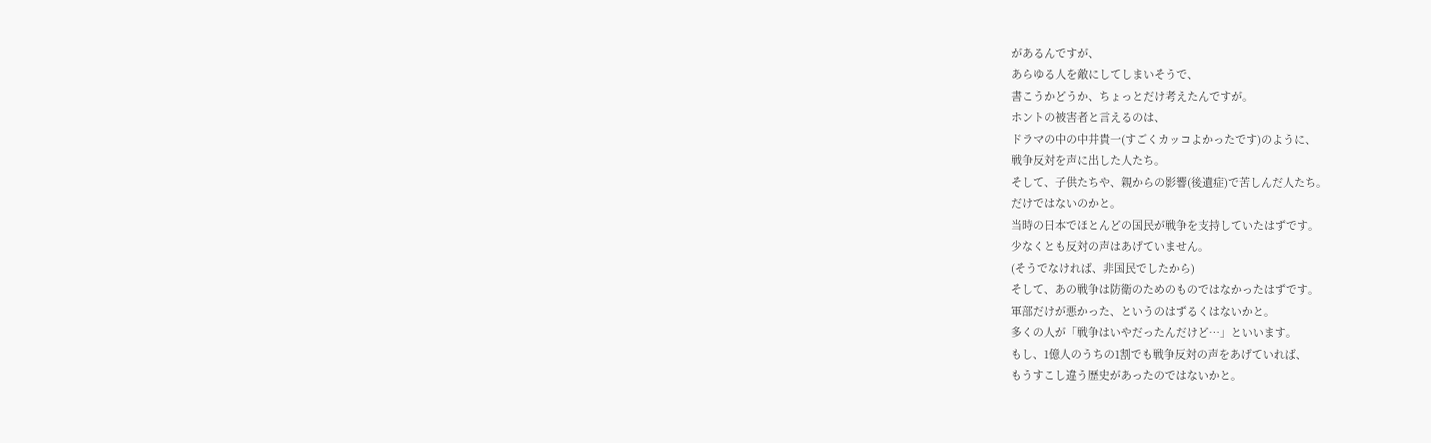があるんですが、
あらゆる人を敵にしてしまいそうで、
書こうかどうか、ちょっとだけ考えたんですが。
ホントの被害者と言えるのは、
ドラマの中の中井貴一(すごくカッコよかったです)のように、
戦争反対を声に出した人たち。
そして、子供たちや、親からの影響(後遺症)で苦しんだ人たち。
だけではないのかと。
当時の日本でほとんどの国民が戦争を支持していたはずです。
少なくとも反対の声はあげていません。
(そうでなければ、非国民でしたから)
そして、あの戦争は防衛のためのものではなかったはずです。
軍部だけが悪かった、というのはずるくはないかと。
多くの人が「戦争はいやだったんだけど…」といいます。
もし、1億人のうちの1割でも戦争反対の声をあげていれば、
もうすこし違う歴史があったのではないかと。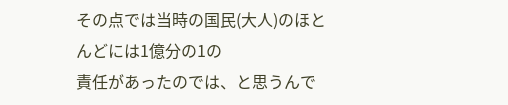その点では当時の国民(大人)のほとんどには1億分の1の
責任があったのでは、と思うんで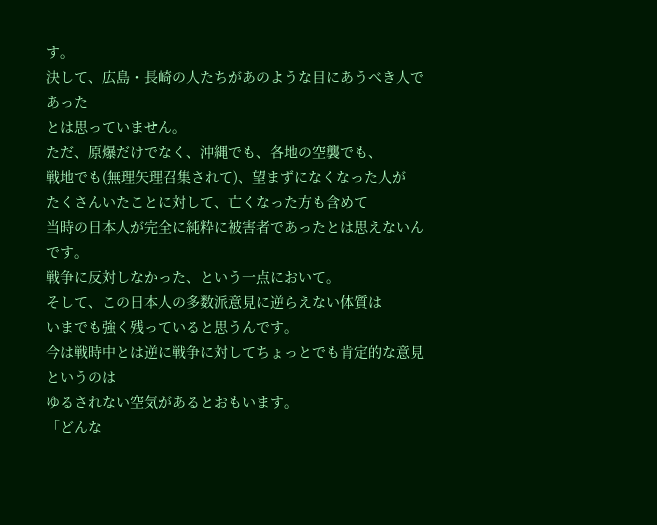す。
決して、広島・長崎の人たちがあのような目にあうべき人であった
とは思っていません。
ただ、原爆だけでなく、沖縄でも、各地の空襲でも、
戦地でも(無理矢理召集されて)、望まずになくなった人が
たくさんいたことに対して、亡くなった方も含めて
当時の日本人が完全に純粋に被害者であったとは思えないんです。
戦争に反対しなかった、という一点において。
そして、この日本人の多数派意見に逆らえない体質は
いまでも強く残っていると思うんです。
今は戦時中とは逆に戦争に対してちょっとでも肯定的な意見というのは
ゆるされない空気があるとおもいます。
「どんな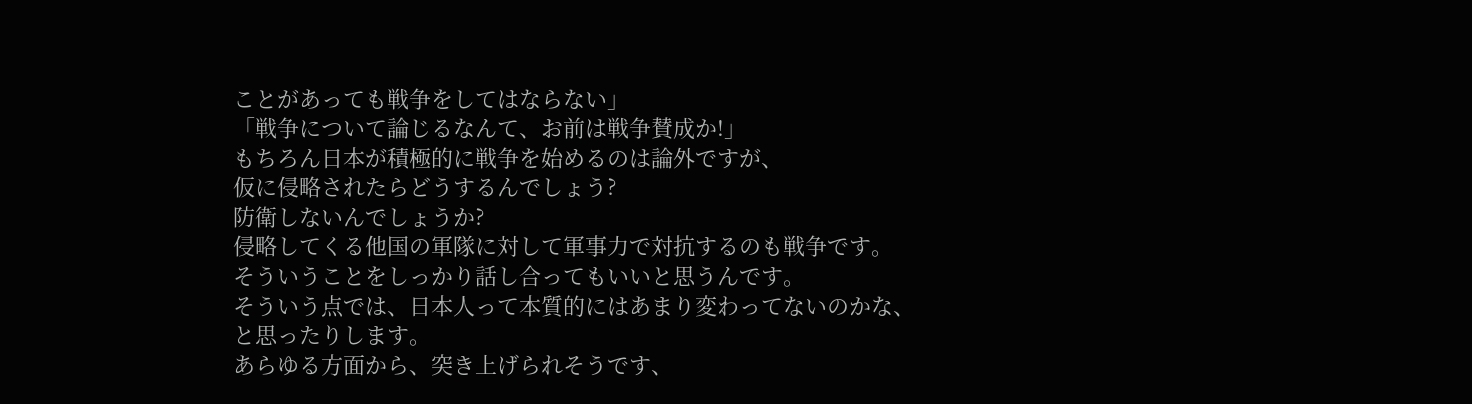ことがあっても戦争をしてはならない」
「戦争について論じるなんて、お前は戦争賛成か!」
もちろん日本が積極的に戦争を始めるのは論外ですが、
仮に侵略されたらどうするんでしょう?
防衛しないんでしょうか?
侵略してくる他国の軍隊に対して軍事力で対抗するのも戦争です。
そういうことをしっかり話し合ってもいいと思うんです。
そういう点では、日本人って本質的にはあまり変わってないのかな、
と思ったりします。
あらゆる方面から、突き上げられそうです、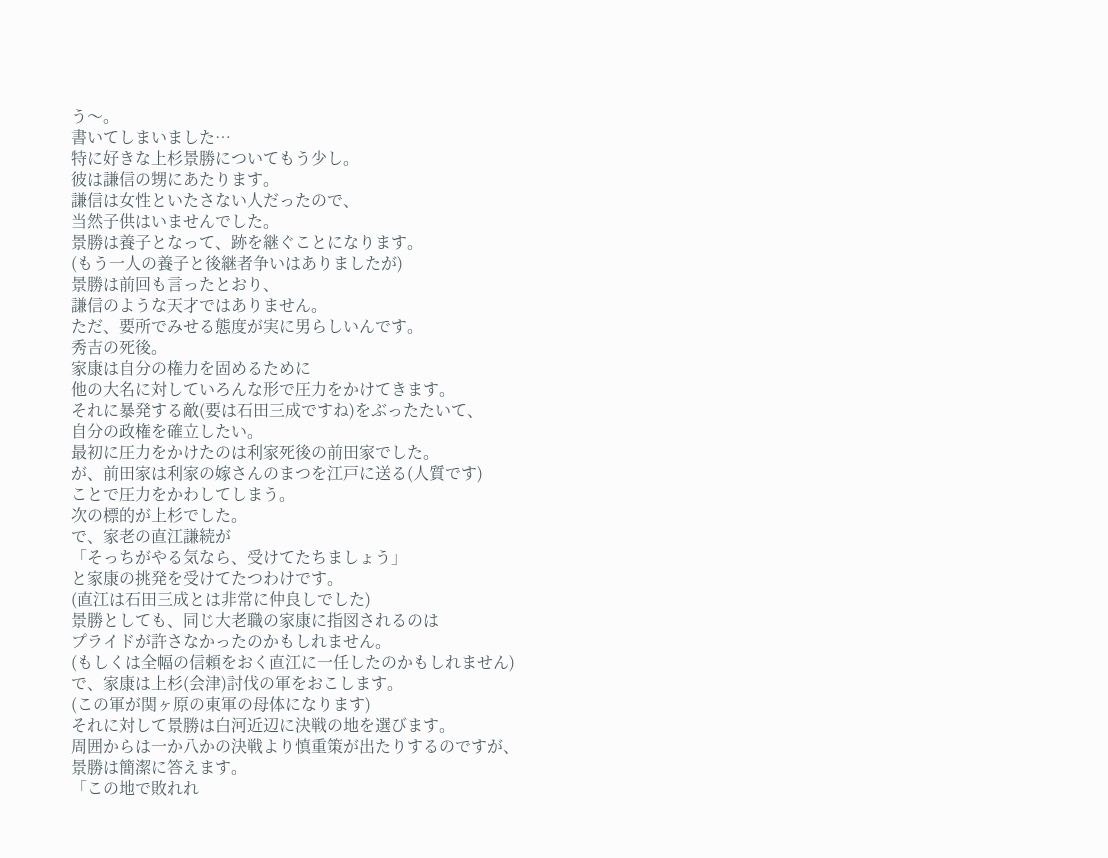う〜。
書いてしまいました…
特に好きな上杉景勝についてもう少し。
彼は謙信の甥にあたります。
謙信は女性といたさない人だったので、
当然子供はいませんでした。
景勝は養子となって、跡を継ぐことになります。
(もう一人の養子と後継者争いはありましたが)
景勝は前回も言ったとおり、
謙信のような天才ではありません。
ただ、要所でみせる態度が実に男らしいんです。
秀吉の死後。
家康は自分の権力を固めるために
他の大名に対していろんな形で圧力をかけてきます。
それに暴発する敵(要は石田三成ですね)をぶったたいて、
自分の政権を確立したい。
最初に圧力をかけたのは利家死後の前田家でした。
が、前田家は利家の嫁さんのまつを江戸に送る(人質です)
ことで圧力をかわしてしまう。
次の標的が上杉でした。
で、家老の直江謙続が
「そっちがやる気なら、受けてたちましょう」
と家康の挑発を受けてたつわけです。
(直江は石田三成とは非常に仲良しでした)
景勝としても、同じ大老職の家康に指図されるのは
プライドが許さなかったのかもしれません。
(もしくは全幅の信頼をおく直江に一任したのかもしれません)
で、家康は上杉(会津)討伐の軍をおこします。
(この軍が関ヶ原の東軍の母体になります)
それに対して景勝は白河近辺に決戦の地を選びます。
周囲からは一か八かの決戦より慎重策が出たりするのですが、
景勝は簡潔に答えます。
「この地で敗れれ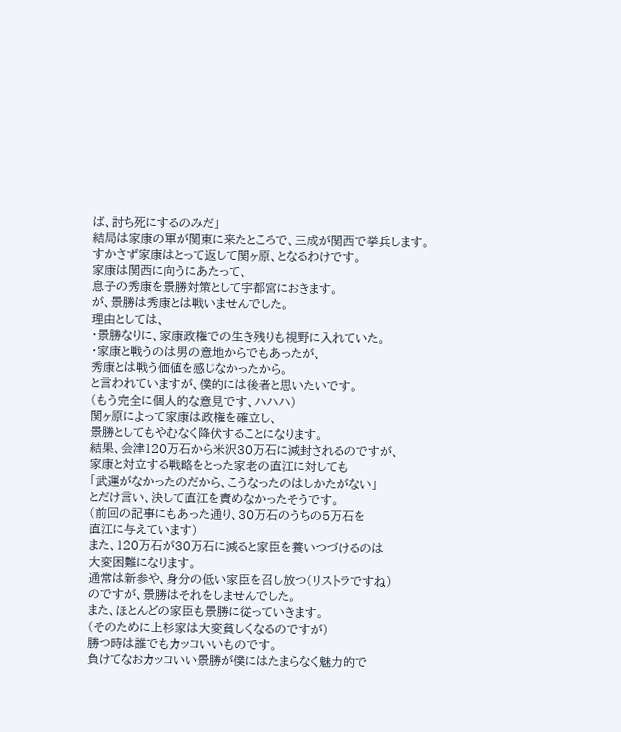ば、討ち死にするのみだ」
結局は家康の軍が関東に来たところで、三成が関西で挙兵します。
すかさず家康はとって返して関ヶ原、となるわけです。
家康は関西に向うにあたって、
息子の秀康を景勝対策として宇都宮におきます。
が、景勝は秀康とは戦いませんでした。
理由としては、
・景勝なりに、家康政権での生き残りも視野に入れていた。
・家康と戦うのは男の意地からでもあったが、
秀康とは戦う価値を感じなかったから。
と言われていますが、僕的には後者と思いたいです。
(もう完全に個人的な意見です、ハハハ)
関ヶ原によって家康は政権を確立し、
景勝としてもやむなく降伏することになります。
結果、会津120万石から米沢30万石に減封されるのですが、
家康と対立する戦略をとった家老の直江に対しても
「武運がなかったのだから、こうなったのはしかたがない」
とだけ言い、決して直江を責めなかったそうです。
(前回の記事にもあった通り、30万石のうちの5万石を
直江に与えています)
また、120万石が30万石に減ると家臣を養いつづけるのは
大変困難になります。
通常は新参や、身分の低い家臣を召し放つ(リストラですね)
のですが、景勝はそれをしませんでした。
また、ほとんどの家臣も景勝に従っていきます。
(そのために上杉家は大変貧しくなるのですが)
勝つ時は誰でもカッコいいものです。
負けてなおカッコいい景勝が僕にはたまらなく魅力的で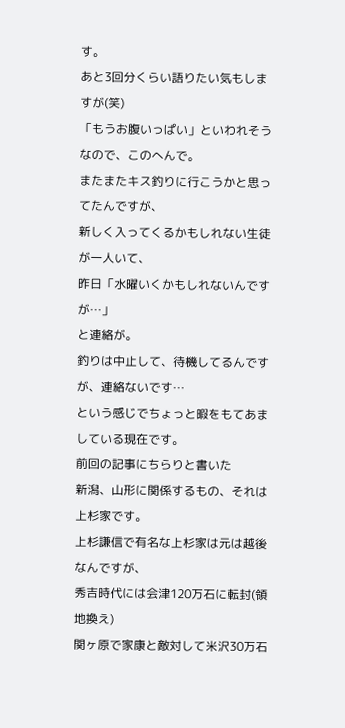す。
あと3回分くらい語りたい気もしますが(笑)
「もうお腹いっぱい」といわれそうなので、このへんで。
またまたキス釣りに行こうかと思ってたんですが、
新しく入ってくるかもしれない生徒が一人いて、
昨日「水曜いくかもしれないんですが…」
と連絡が。
釣りは中止して、待機してるんですが、連絡ないです…
という感じでちょっと暇をもてあましている現在です。
前回の記事にちらりと書いた
新潟、山形に関係するもの、それは上杉家です。
上杉謙信で有名な上杉家は元は越後なんですが、
秀吉時代には会津120万石に転封(領地換え)
関ヶ原で家康と敵対して米沢30万石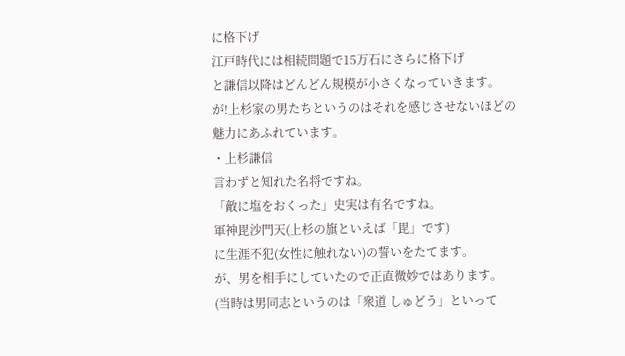に格下げ
江戸時代には相続問題で15万石にさらに格下げ
と謙信以降はどんどん規模が小さくなっていきます。
が!上杉家の男たちというのはそれを感じさせないほどの
魅力にあふれています。
・上杉謙信
言わずと知れた名将ですね。
「敵に塩をおくった」史実は有名ですね。
軍神毘沙門天(上杉の旗といえば「毘」です)
に生涯不犯(女性に触れない)の誓いをたてます。
が、男を相手にしていたので正直微妙ではあります。
(当時は男同志というのは「衆道 しゅどう」といって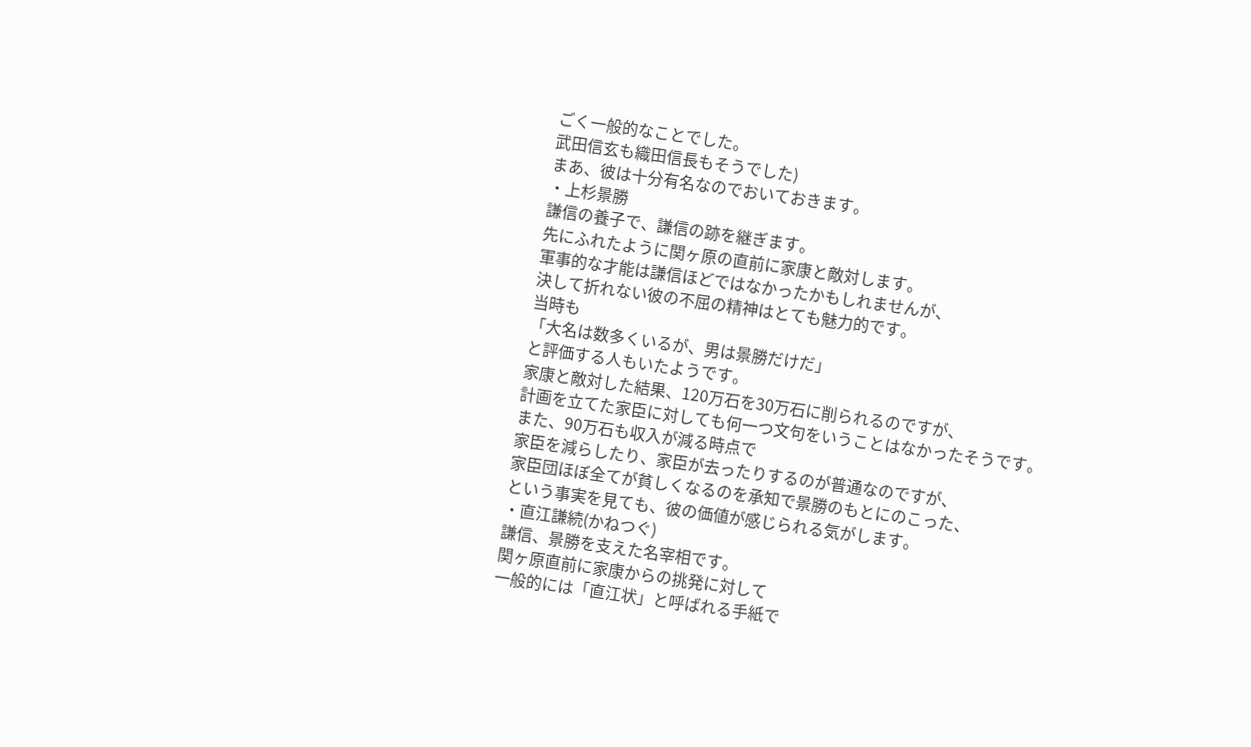ごく一般的なことでした。
武田信玄も織田信長もそうでした)
まあ、彼は十分有名なのでおいておきます。
・上杉景勝
謙信の養子で、謙信の跡を継ぎます。
先にふれたように関ヶ原の直前に家康と敵対します。
軍事的な才能は謙信ほどではなかったかもしれませんが、
決して折れない彼の不屈の精神はとても魅力的です。
当時も
「大名は数多くいるが、男は景勝だけだ」
と評価する人もいたようです。
家康と敵対した結果、120万石を30万石に削られるのですが、
計画を立てた家臣に対しても何一つ文句をいうことはなかったそうです。
また、90万石も収入が減る時点で
家臣を減らしたり、家臣が去ったりするのが普通なのですが、
家臣団ほぼ全てが貧しくなるのを承知で景勝のもとにのこった、
という事実を見ても、彼の価値が感じられる気がします。
・直江謙続(かねつぐ)
謙信、景勝を支えた名宰相です。
関ヶ原直前に家康からの挑発に対して
一般的には「直江状」と呼ばれる手紙で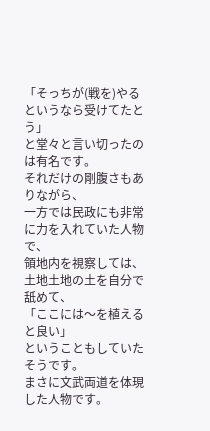「そっちが(戦を)やるというなら受けてたとう」
と堂々と言い切ったのは有名です。
それだけの剛腹さもありながら、
一方では民政にも非常に力を入れていた人物で、
領地内を視察しては、土地土地の土を自分で舐めて、
「ここには〜を植えると良い」
ということもしていたそうです。
まさに文武両道を体現した人物です。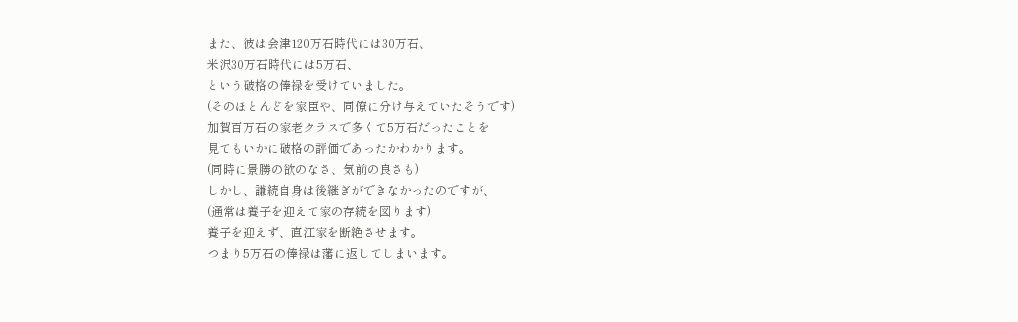また、彼は会津120万石時代には30万石、
米沢30万石時代には5万石、
という破格の俸禄を受けていました。
(そのほとんどを家臣や、同僚に分け与えていたそうです)
加賀百万石の家老クラスで多くて5万石だったことを
見てもいかに破格の評価であったかわかります。
(同時に景勝の欲のなさ、気前の良さも)
しかし、謙続自身は後継ぎができなかったのですが、
(通常は養子を迎えて家の存続を図ります)
養子を迎えず、直江家を断絶させます。
つまり5万石の俸禄は藩に返してしまいます。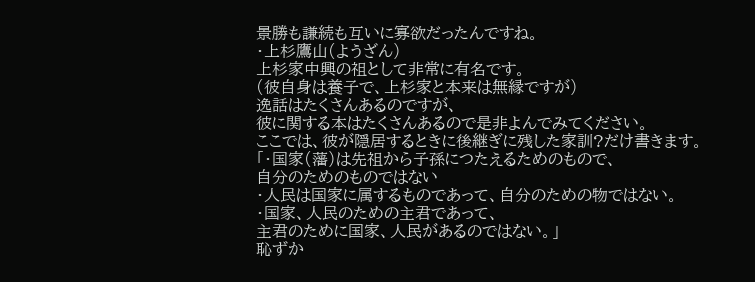景勝も謙続も互いに寡欲だったんですね。
・上杉鷹山(ようざん)
上杉家中興の祖として非常に有名です。
(彼自身は養子で、上杉家と本来は無縁ですが)
逸話はたくさんあるのですが、
彼に関する本はたくさんあるので是非よんでみてください。
ここでは、彼が隠居するときに後継ぎに残した家訓?だけ書きます。
「・国家(藩)は先祖から子孫につたえるためのもので、
自分のためのものではない
・人民は国家に属するものであって、自分のための物ではない。
・国家、人民のための主君であって、
主君のために国家、人民があるのではない。」
恥ずか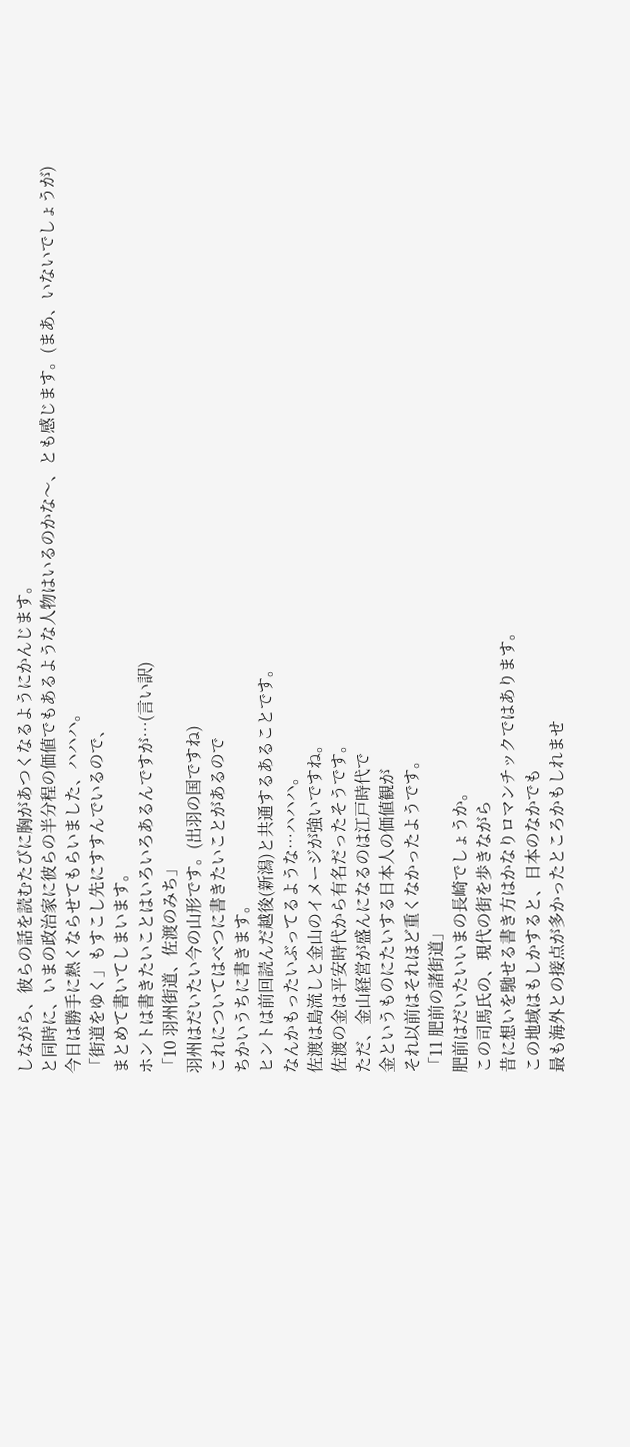しながら、彼らの話を読むたびに胸があつくなるようにかんじます。
と同時に、いまの政治家に彼らの半分程の価値でもあるような人物はいるのかな〜、とも感じます。(まあ、いないでしょうが)
今日は勝手に熱くならせてもらいました、ハハハ。
「街道をゆく」もすこし先にすすんでいるので、
まとめて書いてしまいます。
ホントは書きたいことはいろいろあるんですが…(言い訳)
「10 羽州街道、佐渡のみち」
羽州はだいたい今の山形です。(出羽の国ですね)
これについてはべつに書きたいことがあるので
ちかいうちに書きます。
ヒントは前回読んだ越後(新潟)と共通するあることです。
なんかもったいぶってるような…ハハハ。
佐渡は島流しと金山のイメージが強いですね。
佐渡の金は平安時代から有名だったそうです。
ただ、金山経営が盛んになるのは江戸時代で
金というものにたいする日本人の価値観が
それ以前はそれほど重くなかったようです。
「11 肥前の諸街道」
肥前はだいたいいまの長崎でしょうか。
この司馬氏の、現代の街を歩きながら
昔に想いを馳せる書き方はかなりロマンチックではあります。
この地域はもしかすると、日本のなかでも
最も海外との接点が多かったところかもしれませ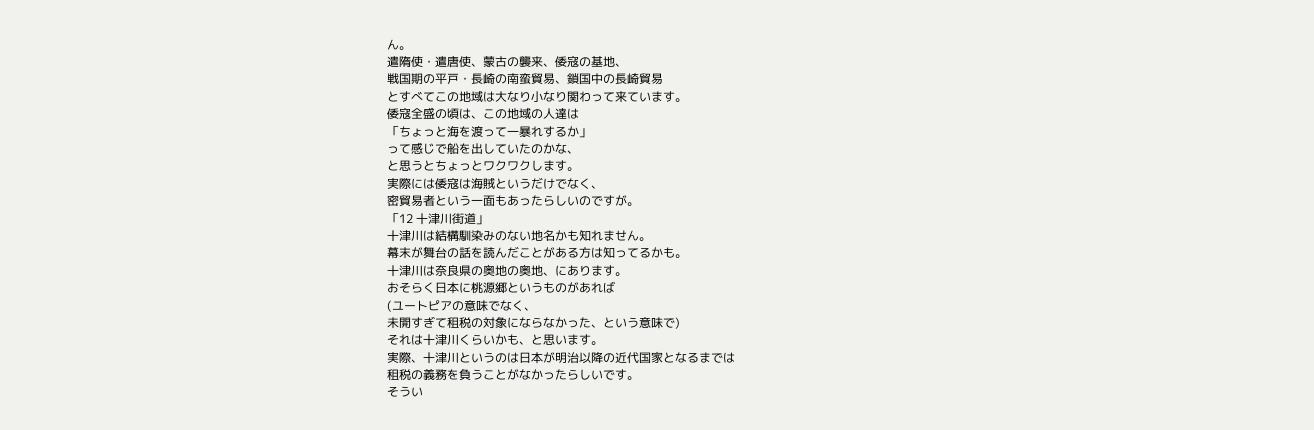ん。
遣隋使・遣唐使、蒙古の襲来、倭寇の基地、
戦国期の平戸・長崎の南蛮貿易、鎖国中の長崎貿易
とすべてこの地域は大なり小なり関わって来ています。
倭寇全盛の頃は、この地域の人達は
「ちょっと海を渡って一暴れするか」
って感じで船を出していたのかな、
と思うとちょっとワクワクします。
実際には倭寇は海賊というだけでなく、
密貿易者という一面もあったらしいのですが。
「12 十津川街道」
十津川は結構馴染みのない地名かも知れません。
幕末が舞台の話を読んだことがある方は知ってるかも。
十津川は奈良県の奥地の奥地、にあります。
おそらく日本に桃源郷というものがあれば
(ユートピアの意味でなく、
未開すぎて租税の対象にならなかった、という意味で)
それは十津川くらいかも、と思います。
実際、十津川というのは日本が明治以降の近代国家となるまでは
租税の義務を負うことがなかったらしいです。
そうい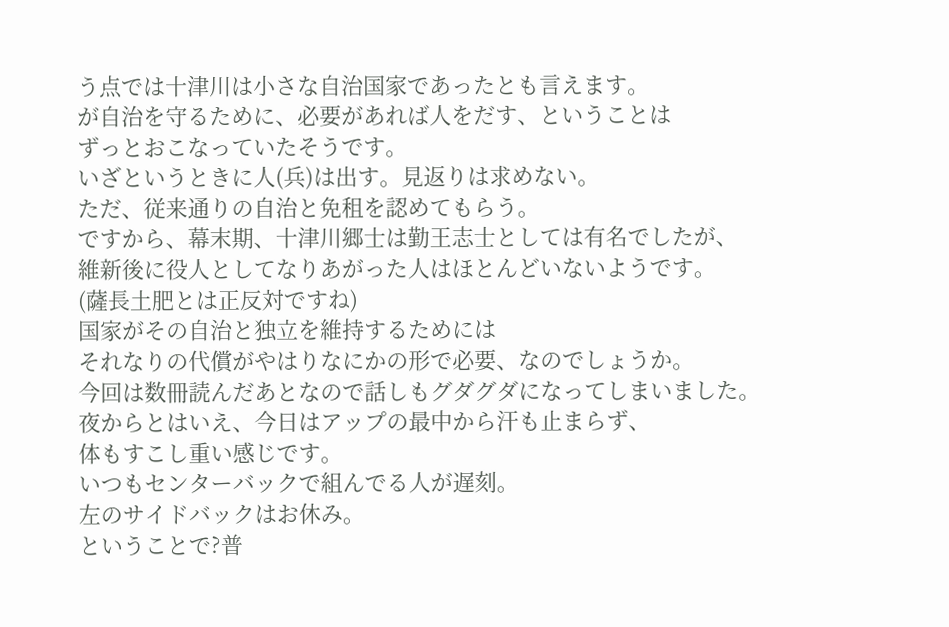う点では十津川は小さな自治国家であったとも言えます。
が自治を守るために、必要があれば人をだす、ということは
ずっとおこなっていたそうです。
いざというときに人(兵)は出す。見返りは求めない。
ただ、従来通りの自治と免租を認めてもらう。
ですから、幕末期、十津川郷士は勤王志士としては有名でしたが、
維新後に役人としてなりあがった人はほとんどいないようです。
(薩長土肥とは正反対ですね)
国家がその自治と独立を維持するためには
それなりの代償がやはりなにかの形で必要、なのでしょうか。
今回は数冊読んだあとなので話しもグダグダになってしまいました。
夜からとはいえ、今日はアップの最中から汗も止まらず、
体もすこし重い感じです。
いつもセンターバックで組んでる人が遅刻。
左のサイドバックはお休み。
ということで?普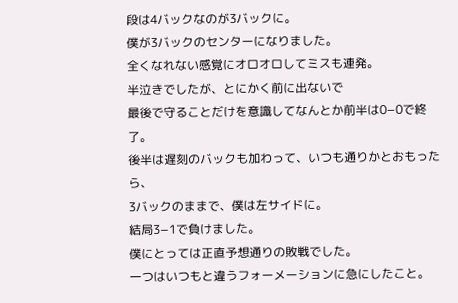段は4バックなのが3バックに。
僕が3バックのセンターになりました。
全くなれない感覚にオロオロしてミスも連発。
半泣きでしたが、とにかく前に出ないで
最後で守ることだけを意識してなんとか前半は0−0で終了。
後半は遅刻のバックも加わって、いつも通りかとおもったら、
3バックのままで、僕は左サイドに。
結局3−1で負けました。
僕にとっては正直予想通りの敗戦でした。
一つはいつもと違うフォーメーションに急にしたこと。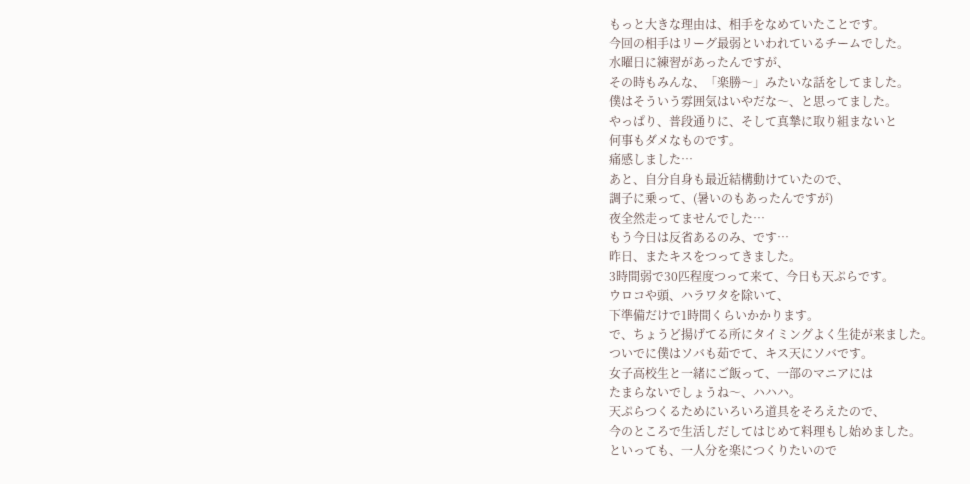もっと大きな理由は、相手をなめていたことです。
今回の相手はリーグ最弱といわれているチームでした。
水曜日に練習があったんですが、
その時もみんな、「楽勝〜」みたいな話をしてました。
僕はそういう雰囲気はいやだな〜、と思ってました。
やっぱり、普段通りに、そして真摯に取り組まないと
何事もダメなものです。
痛感しました…
あと、自分自身も最近結構動けていたので、
調子に乗って、(暑いのもあったんですが)
夜全然走ってませんでした…
もう今日は反省あるのみ、です…
昨日、またキスをつってきました。
3時間弱で30匹程度つって来て、今日も天ぷらです。
ウロコや頭、ハラワタを除いて、
下準備だけで1時間くらいかかります。
で、ちょうど揚げてる所にタイミングよく生徒が来ました。
ついでに僕はソバも茹でて、キス天にソバです。
女子高校生と一緒にご飯って、一部のマニアには
たまらないでしょうね〜、ハハハ。
天ぷらつくるためにいろいろ道具をそろえたので、
今のところで生活しだしてはじめて料理もし始めました。
といっても、一人分を楽につくりたいので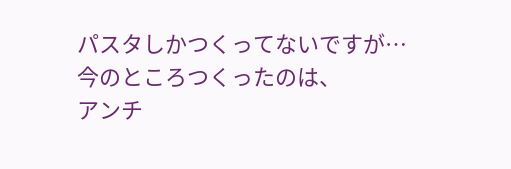パスタしかつくってないですが…
今のところつくったのは、
アンチ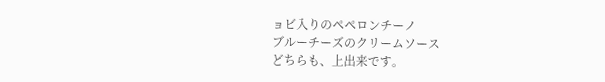ョビ入りのペペロンチーノ
ブルーチーズのクリームソース
どちらも、上出来です。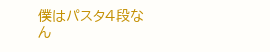僕はパスタ4段なん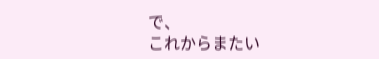で、
これからまたい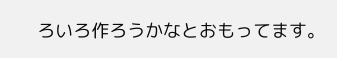ろいろ作ろうかなとおもってます。